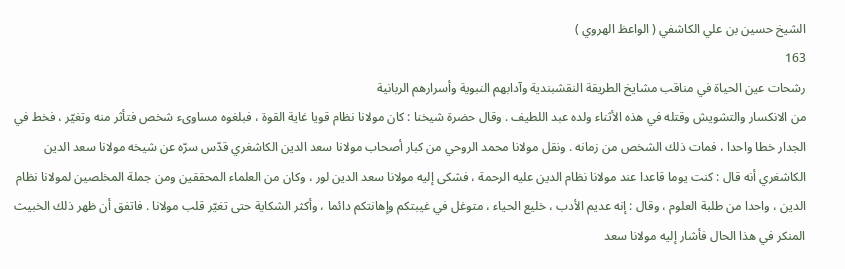الشيخ حسين بن علي الكاشفي ( الواعظ الهروي )
163
رشحات عين الحياة في مناقب مشايخ الطريقة النقشبندية وآدابهم النبوية وأسرارهم الربانية
من الانكسار والتشويش وقتله في هذه الأثناء ولده عبد اللطيف . وقال حضرة شيخنا : كان مولانا نظام قويا غاية القوة ، فبلغوه مساوىء شخص فتأثر منه وتغيّر ، فخط في الجدار خطا واحدا ، فمات ذلك الشخص من زمانه . ونقل مولانا محمد الروحي من كبار أصحاب مولانا سعد الدين الكاشغري قدّس سرّه عن شيخه مولانا سعد الدين الكاشغري أنه قال : كنت يوما قاعدا عند مولانا نظام الدين عليه الرحمة ، فشكى إليه مولانا سعد الدين لور ، وكان من العلماء المحققين ومن جملة المخلصين لمولانا نظام الدين ، واحدا من طلبة العلوم ، وقال : إنه عديم الأدب ، خليع الحياء ، متوغل في غيبتكم وإهانتكم دائما ، وأكثر الشكاية حتى تغيّر قلب مولانا . فاتفق أن ظهر ذلك الخبيث المنكر في هذا الحال فأشار إليه مولانا سعد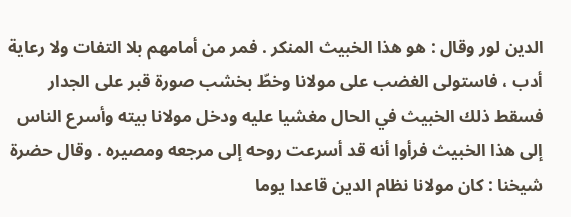الدين لور وقال : هو هذا الخبيث المنكر . فمر من أمامهم بلا التفات ولا رعاية أدب ، فاستولى الغضب على مولانا وخطّ بخشب صورة قبر على الجدار فسقط ذلك الخبيث في الحال مغشيا عليه ودخل مولانا بيته وأسرع الناس إلى هذا الخبيث فرأوا أنه قد أسرعت روحه إلى مرجعه ومصيره . وقال حضرة شيخنا : كان مولانا نظام الدين قاعدا يوما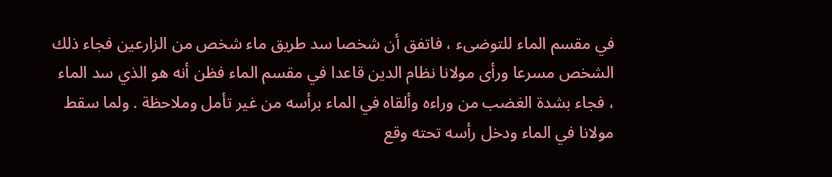في مقسم الماء للتوضىء ، فاتفق أن شخصا سد طريق ماء شخص من الزارعين فجاء ذلك الشخص مسرعا ورأى مولانا نظام الدين قاعدا في مقسم الماء فظن أنه هو الذي سد الماء ، فجاء بشدة الغضب من وراءه وألقاه في الماء برأسه من غير تأمل وملاحظة . ولما سقط مولانا في الماء ودخل رأسه تحته وقع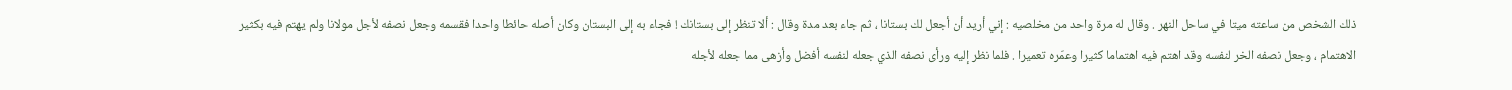ذلك الشخص من ساعته ميتا في ساحل النهر . وقال له مرة واحد من مخلصيه : إني أريد أن أجعل لك بستانا ، ثم جاء بعد مدة وقال : ألا تنظر إلى بستانك ! فجاء به إلى البستان وكان أصله حائطا واحدا فقسمه وجعل نصفه لأجل مولانا ولم يهتم فيه بكثير الاهتمام ، وجعل نصفه الخر لنفسه وقد اهتم فيه اهتماما كثيرا وعمّره تعميرا . فلما نظر إليه ورأى نصفه الذي جعله لنفسه أفضل وأزهى مما جعله لأجله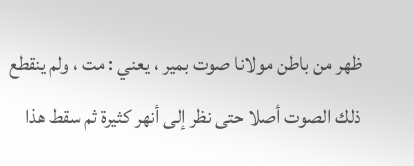ظهر من باطن مولانا صوت بمير ، يعني : مت ، ولم ينقطع ذلك الصوت أصلا حتى نظر إلى أنهر كثيرة ثم سقط هذا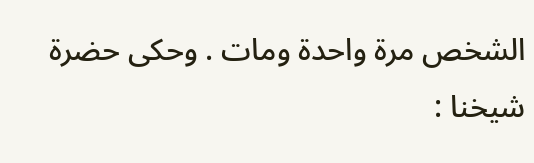الشخص مرة واحدة ومات . وحكى حضرة شيخنا :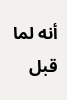أنه لما قبل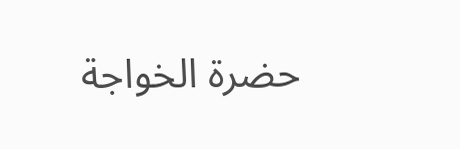حضرة الخواجة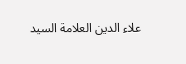علاء الدين العلامة السيد